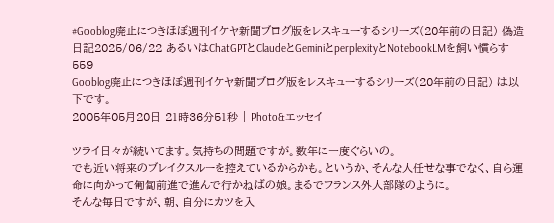#Gooblog廃止につきほぼ週刊イケヤ新聞ブログ版をレスキューするシリーズ(20年前の日記) 偽造日記2025/06/22 あるいはChatGPTとClaudeとGeminiとperplexityとNotebookLMを飼い慣らす559
Gooblog廃止につきほぼ週刊イケヤ新聞ブログ版をレスキューするシリーズ(20年前の日記) は以下です。
2005年05月20日 21時36分51秒 | Photo&エッセイ

ツライ日々が続いてます。気持ちの問題ですが。数年に一度ぐらいの。
でも近い将来のブレイクスルーを控えているからかも。というか、そんな人任せな事でなく、自ら運命に向かって匍匐前進で進んで行かねばの娘。まるでフランス外人部隊のように。
そんな毎日ですが、朝、自分にカツを入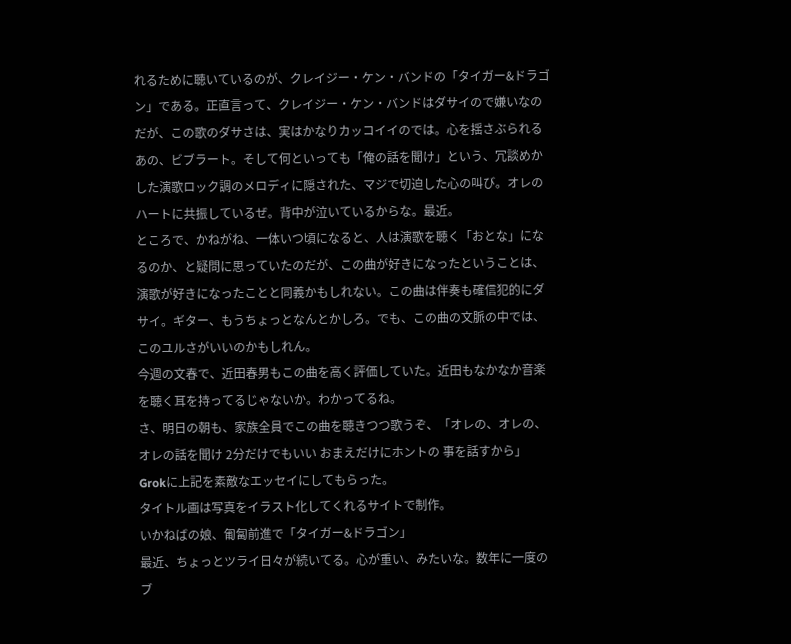れるために聴いているのが、クレイジー・ケン・バンドの「タイガー&ドラゴン」である。正直言って、クレイジー・ケン・バンドはダサイので嫌いなのだが、この歌のダサさは、実はかなりカッコイイのでは。心を揺さぶられるあの、ビブラート。そして何といっても「俺の話を聞け」という、冗談めかした演歌ロック調のメロディに隠された、マジで切迫した心の叫び。オレのハートに共振しているぜ。背中が泣いているからな。最近。
ところで、かねがね、一体いつ頃になると、人は演歌を聴く「おとな」になるのか、と疑問に思っていたのだが、この曲が好きになったということは、演歌が好きになったことと同義かもしれない。この曲は伴奏も確信犯的にダサイ。ギター、もうちょっとなんとかしろ。でも、この曲の文脈の中では、このユルさがいいのかもしれん。
今週の文春で、近田春男もこの曲を高く評価していた。近田もなかなか音楽を聴く耳を持ってるじゃないか。わかってるね。
さ、明日の朝も、家族全員でこの曲を聴きつつ歌うぞ、「オレの、オレの、オレの話を聞け 2分だけでもいい おまえだけにホントの 事を話すから」
Grokに上記を素敵なエッセイにしてもらった。
タイトル画は写真をイラスト化してくれるサイトで制作。
いかねばの娘、匍匐前進で「タイガー&ドラゴン」
最近、ちょっとツライ日々が続いてる。心が重い、みたいな。数年に一度のブ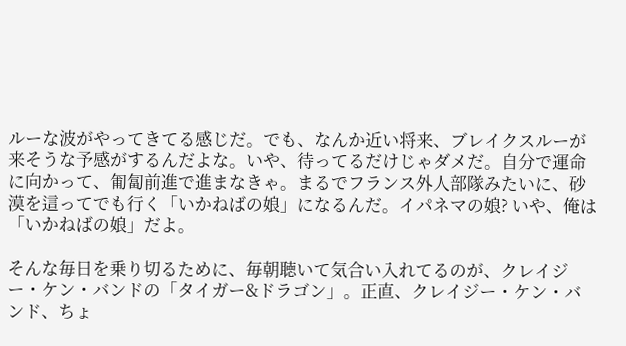ルーな波がやってきてる感じだ。でも、なんか近い将来、ブレイクスルーが来そうな予感がするんだよな。いや、待ってるだけじゃダメだ。自分で運命に向かって、匍匐前進で進まなきゃ。まるでフランス外人部隊みたいに、砂漠を這ってでも行く「いかねばの娘」になるんだ。イパネマの娘? いや、俺は「いかねばの娘」だよ。

そんな毎日を乗り切るために、毎朝聴いて気合い入れてるのが、クレイジー・ケン・バンドの「タイガー&ドラゴン」。正直、クレイジー・ケン・バンド、ちょ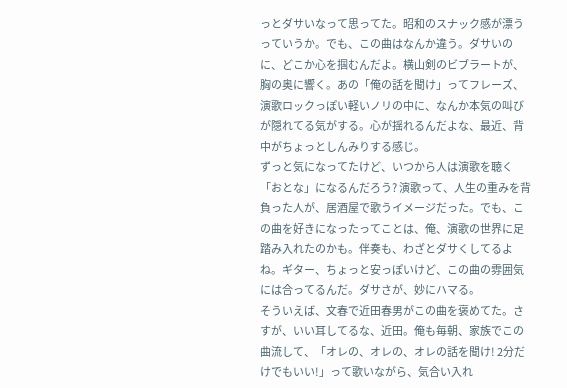っとダサいなって思ってた。昭和のスナック感が漂うっていうか。でも、この曲はなんか違う。ダサいのに、どこか心を掴むんだよ。横山剣のビブラートが、胸の奥に響く。あの「俺の話を聞け」ってフレーズ、演歌ロックっぽい軽いノリの中に、なんか本気の叫びが隠れてる気がする。心が揺れるんだよな、最近、背中がちょっとしんみりする感じ。
ずっと気になってたけど、いつから人は演歌を聴く「おとな」になるんだろう? 演歌って、人生の重みを背負った人が、居酒屋で歌うイメージだった。でも、この曲を好きになったってことは、俺、演歌の世界に足踏み入れたのかも。伴奏も、わざとダサくしてるよね。ギター、ちょっと安っぽいけど、この曲の雰囲気には合ってるんだ。ダサさが、妙にハマる。
そういえば、文春で近田春男がこの曲を褒めてた。さすが、いい耳してるな、近田。俺も毎朝、家族でこの曲流して、「オレの、オレの、オレの話を聞け! 2分だけでもいい!」って歌いながら、気合い入れ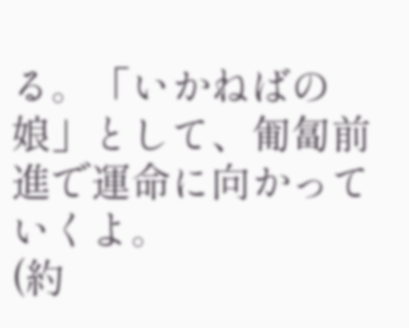る。「いかねばの娘」として、匍匐前進で運命に向かっていくよ。
(約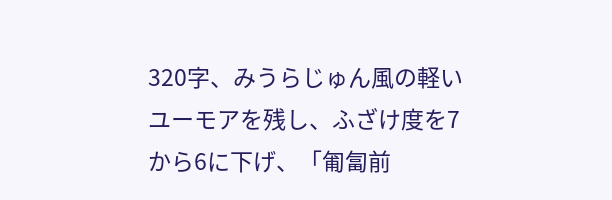320字、みうらじゅん風の軽いユーモアを残し、ふざけ度を7から6に下げ、「匍匐前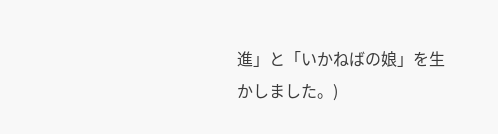進」と「いかねばの娘」を生かしました。)